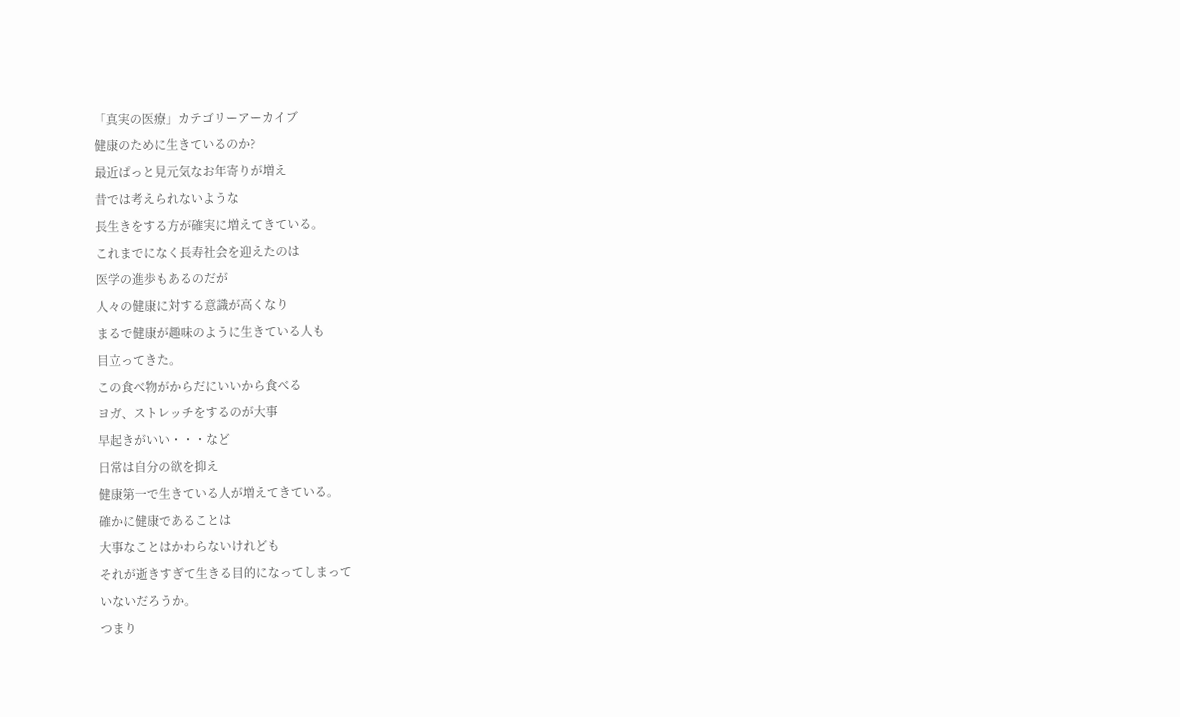「真実の医療」カテゴリーアーカイブ
健康のために生きているのか?
最近ぱっと見元気なお年寄りが増え
昔では考えられないような
長生きをする方が確実に増えてきている。
これまでになく長寿社会を迎えたのは
医学の進歩もあるのだが
人々の健康に対する意識が高くなり
まるで健康が趣味のように生きている人も
目立ってきた。
この食べ物がからだにいいから食べる
ヨガ、ストレッチをするのが大事
早起きがいい・・・など
日常は自分の欲を抑え
健康第一で生きている人が増えてきている。
確かに健康であることは
大事なことはかわらないけれども
それが逝きすぎて生きる目的になってしまって
いないだろうか。
つまり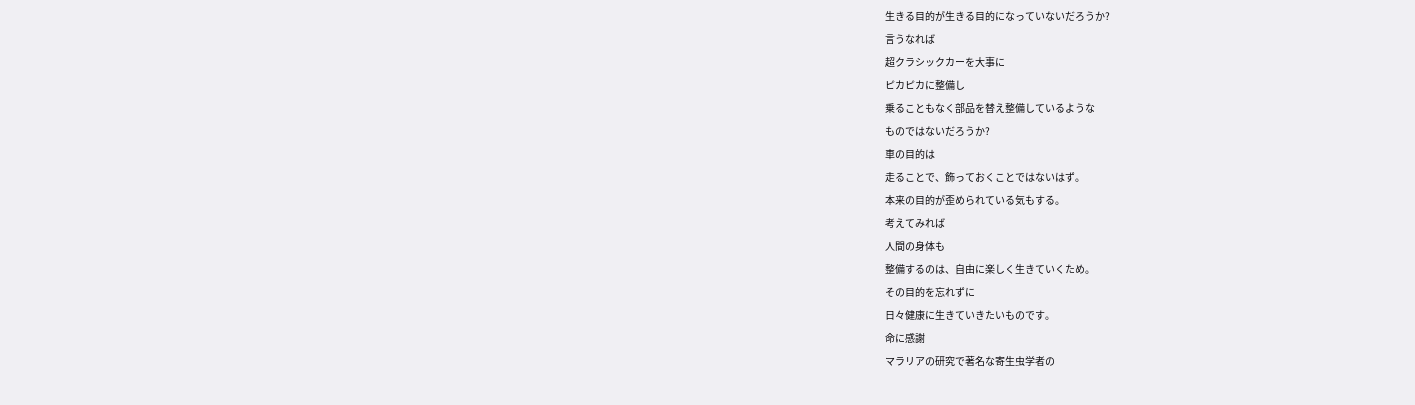生きる目的が生きる目的になっていないだろうか?
言うなれば
超クラシックカーを大事に
ピカピカに整備し
乗ることもなく部品を替え整備しているような
ものではないだろうか?
車の目的は
走ることで、飾っておくことではないはず。
本来の目的が歪められている気もする。
考えてみれば
人間の身体も
整備するのは、自由に楽しく生きていくため。
その目的を忘れずに
日々健康に生きていきたいものです。
命に感謝
マラリアの研究で著名な寄生虫学者の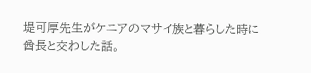堤可厚先生がケニアのマサイ族と暮らした時に
酋長と交わした話。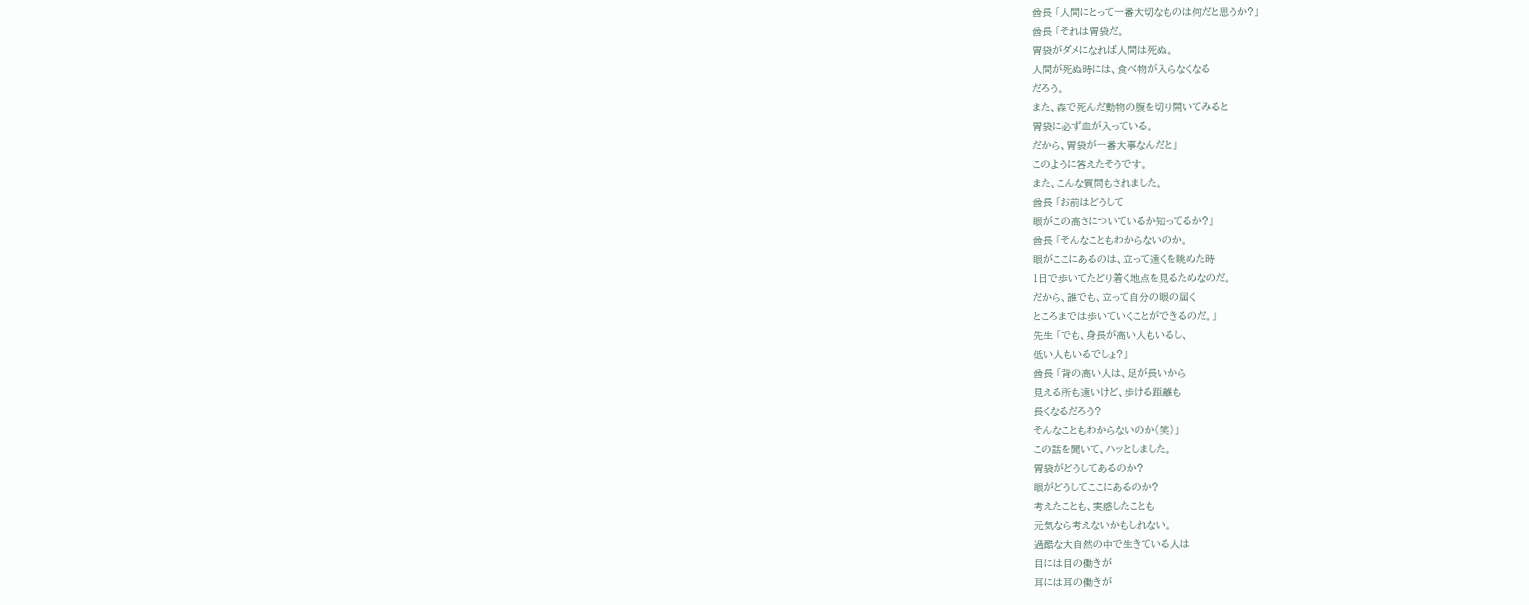酋長 「人間にとって一番大切なものは何だと思うか?」
酋長 「それは胃袋だ。
胃袋がダメになれば人間は死ぬ。
人間が死ぬ時には、食べ物が入らなくなる
だろう。
また、森で死んだ動物の腹を切り開いてみると
胃袋に必ず血が入っている。
だから、胃袋が一番大事なんだと」
このように答えたそうです。
また、こんな質問もされました。
酋長 「お前はどうして
眼がこの高さについているか知ってるか?」
酋長 「そんなこともわからないのか。
眼がここにあるのは、立って遠くを眺めた時
1日で歩いてたどり着く地点を見るためなのだ。
だから、誰でも、立って自分の眼の届く
ところまでは歩いていくことができるのだ。」
先生 「でも、身長が高い人もいるし、
低い人もいるでしょ?」
酋長 「背の高い人は、足が長いから
見える所も遠いけど、歩ける距離も
長くなるだろう?
そんなこともわからないのか(笑)」
この話を聞いて、ハッとしました。
胃袋がどうしてあるのか?
眼がどうしてここにあるのか?
考えたことも、実感したことも
元気なら考えないかもしれない。
過酷な大自然の中で生きている人は
目には目の働きが
耳には耳の働きが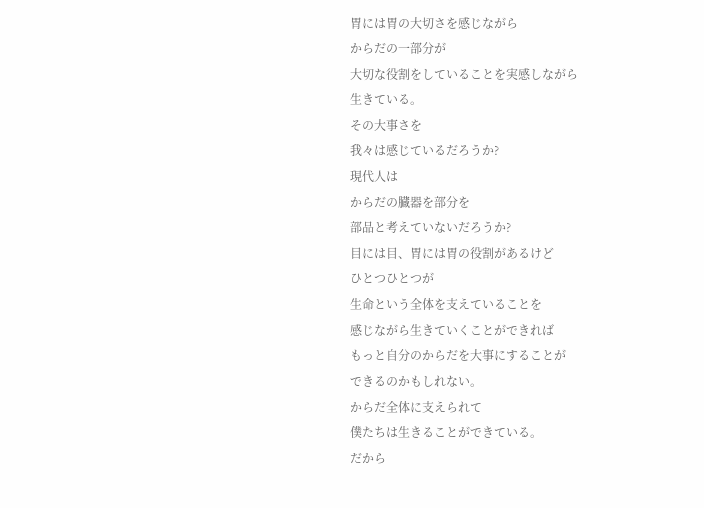胃には胃の大切さを感じながら
からだの一部分が
大切な役割をしていることを実感しながら
生きている。
その大事さを
我々は感じているだろうか?
現代人は
からだの臓器を部分を
部品と考えていないだろうか?
目には目、胃には胃の役割があるけど
ひとつひとつが
生命という全体を支えていることを
感じながら生きていくことができれば
もっと自分のからだを大事にすることが
できるのかもしれない。
からだ全体に支えられて
僕たちは生きることができている。
だから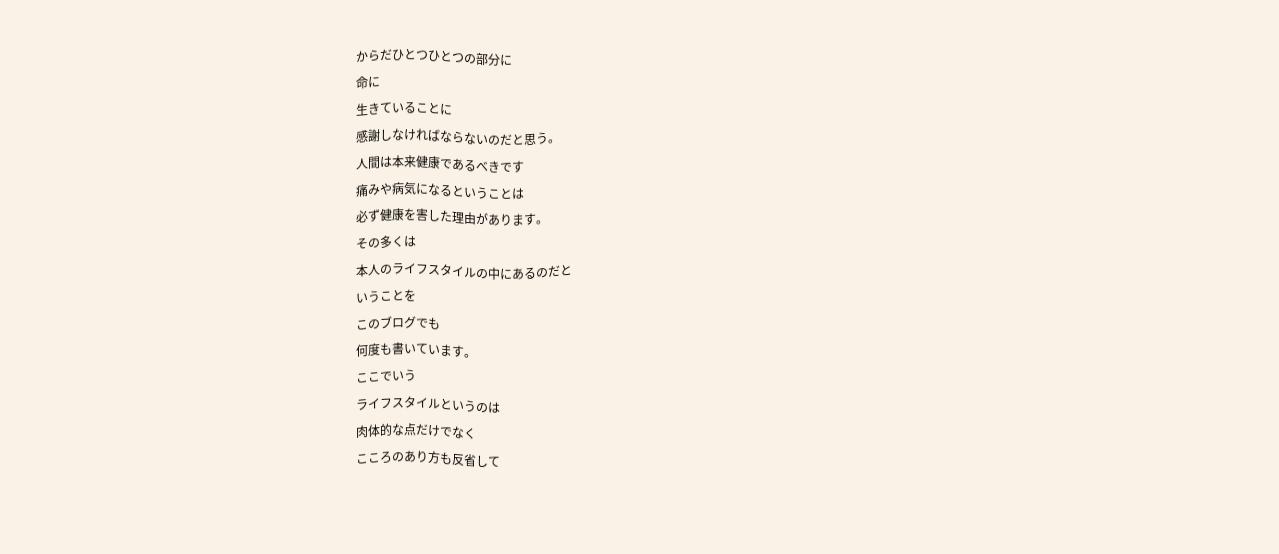からだひとつひとつの部分に
命に
生きていることに
感謝しなければならないのだと思う。
人間は本来健康であるべきです
痛みや病気になるということは
必ず健康を害した理由があります。
その多くは
本人のライフスタイルの中にあるのだと
いうことを
このブログでも
何度も書いています。
ここでいう
ライフスタイルというのは
肉体的な点だけでなく
こころのあり方も反省して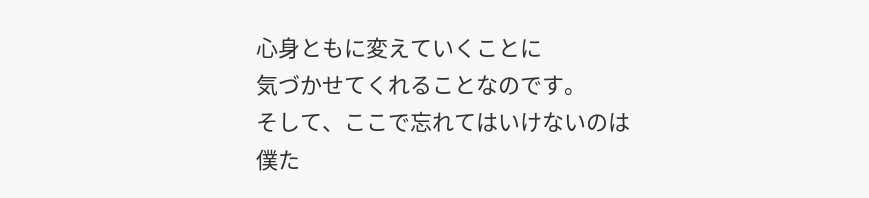心身ともに変えていくことに
気づかせてくれることなのです。
そして、ここで忘れてはいけないのは
僕た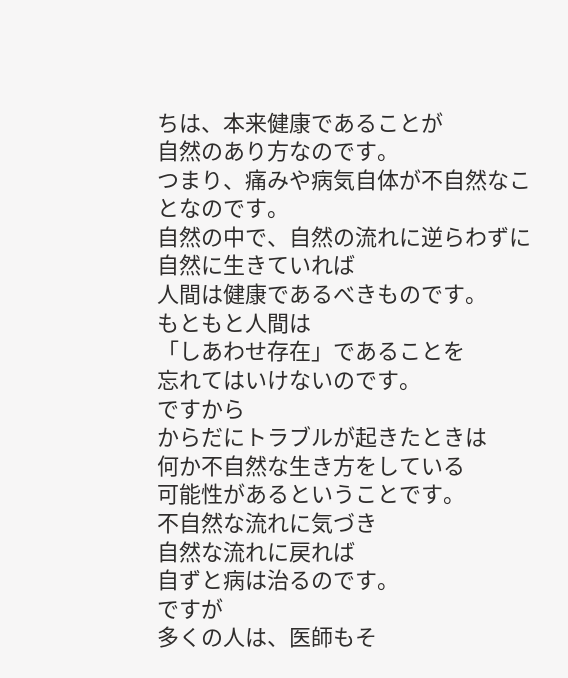ちは、本来健康であることが
自然のあり方なのです。
つまり、痛みや病気自体が不自然なことなのです。
自然の中で、自然の流れに逆らわずに
自然に生きていれば
人間は健康であるべきものです。
もともと人間は
「しあわせ存在」であることを
忘れてはいけないのです。
ですから
からだにトラブルが起きたときは
何か不自然な生き方をしている
可能性があるということです。
不自然な流れに気づき
自然な流れに戻れば
自ずと病は治るのです。
ですが
多くの人は、医師もそ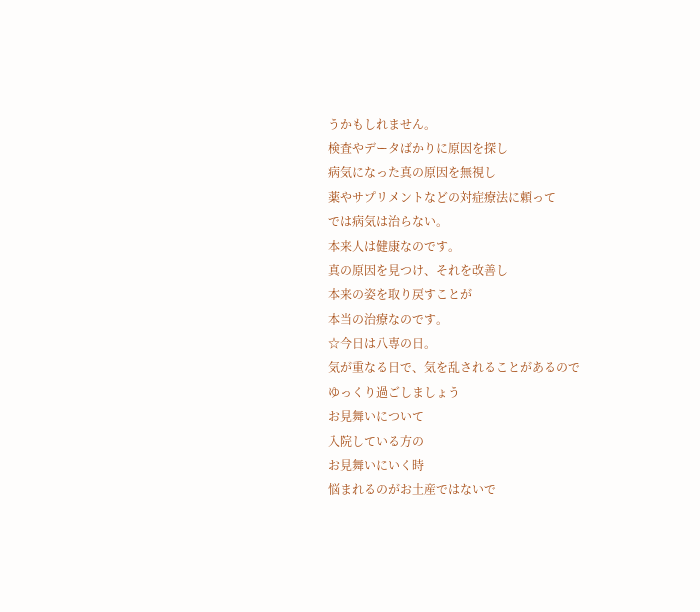うかもしれません。
検査やデータばかりに原因を探し
病気になった真の原因を無視し
薬やサプリメントなどの対症療法に頼って
では病気は治らない。
本来人は健康なのです。
真の原因を見つけ、それを改善し
本来の姿を取り戻すことが
本当の治療なのです。
☆今日は八専の日。
気が重なる日で、気を乱されることがあるので
ゆっくり過ごしましょう
お見舞いについて
入院している方の
お見舞いにいく時
悩まれるのがお土産ではないで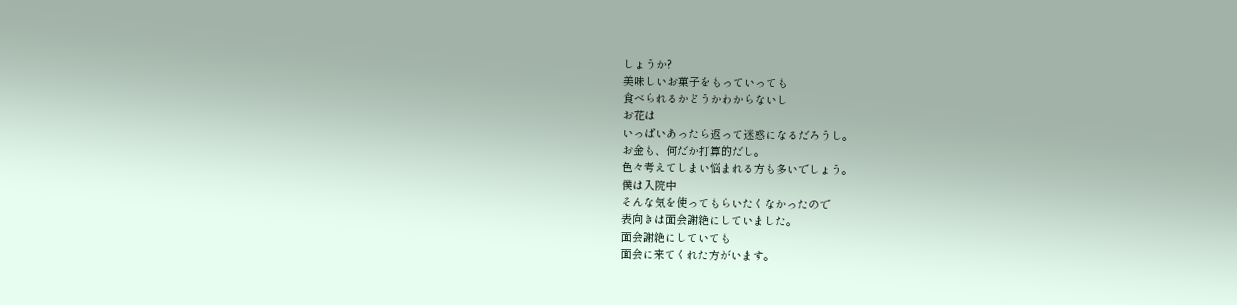しょうか?
美味しいお菓子をもっていっても
食べられるかどうかわからないし
お花は
いっぱいあったら返って迷惑になるだろうし。
お金も、何だか打算的だし。
色々考えてしまい悩まれる方も多いでしょう。
僕は入院中
そんな気を使ってもらいたくなかったので
表向きは面会謝絶にしていました。
面会謝絶にしていても
面会に来てくれた方がいます。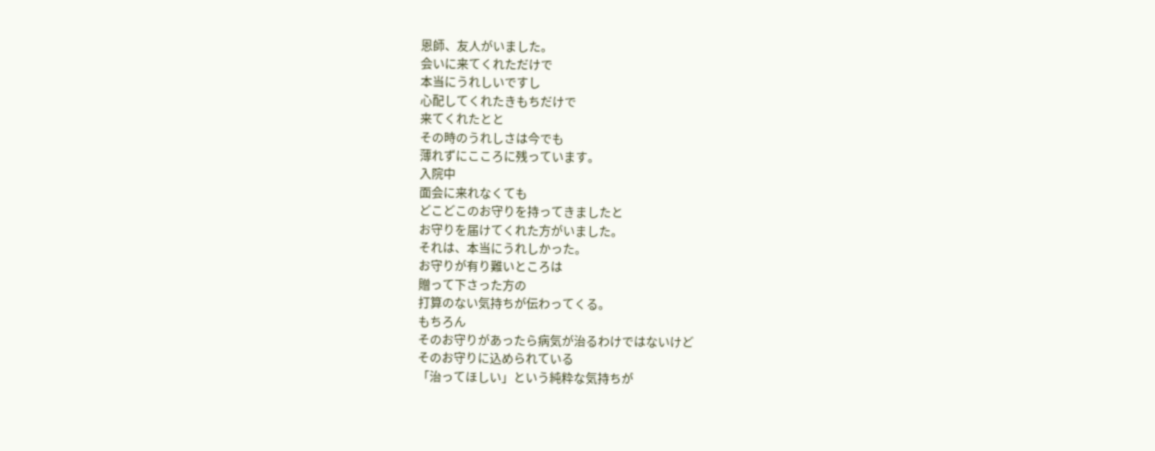恩師、友人がいました。
会いに来てくれただけで
本当にうれしいですし
心配してくれたきもちだけで
来てくれたとと
その時のうれしさは今でも
薄れずにこころに残っています。
入院中
面会に来れなくても
どこどこのお守りを持ってきましたと
お守りを届けてくれた方がいました。
それは、本当にうれしかった。
お守りが有り難いところは
贈って下さった方の
打算のない気持ちが伝わってくる。
もちろん
そのお守りがあったら病気が治るわけではないけど
そのお守りに込められている
「治ってほしい」という純粋な気持ちが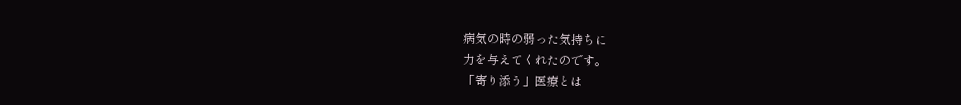病気の時の弱った気持ちに
力を与えてくれたのです。
「寄り添う」医療とは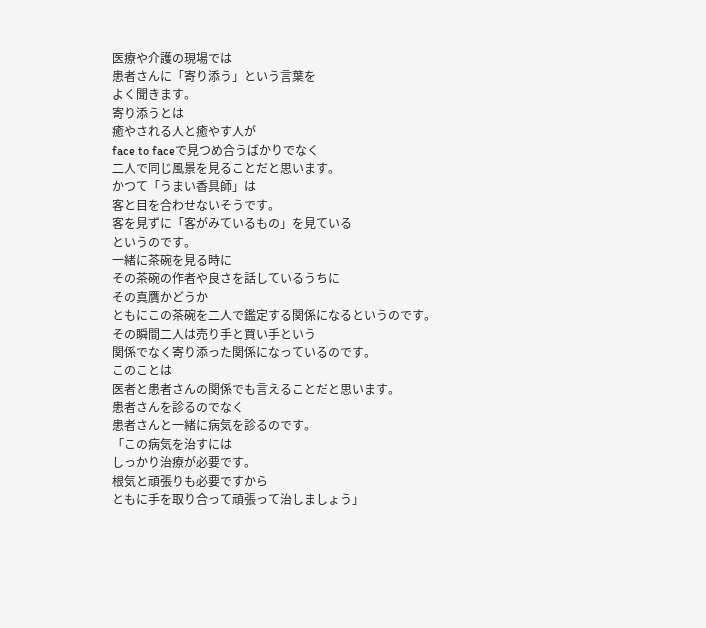医療や介護の現場では
患者さんに「寄り添う」という言葉を
よく聞きます。
寄り添うとは
癒やされる人と癒やす人が
face to faceで見つめ合うばかりでなく
二人で同じ風景を見ることだと思います。
かつて「うまい香具師」は
客と目を合わせないそうです。
客を見ずに「客がみているもの」を見ている
というのです。
一緒に茶碗を見る時に
その茶碗の作者や良さを話しているうちに
その真贋かどうか
ともにこの茶碗を二人で鑑定する関係になるというのです。
その瞬間二人は売り手と買い手という
関係でなく寄り添った関係になっているのです。
このことは
医者と患者さんの関係でも言えることだと思います。
患者さんを診るのでなく
患者さんと一緒に病気を診るのです。
「この病気を治すには
しっかり治療が必要です。
根気と頑張りも必要ですから
ともに手を取り合って頑張って治しましょう」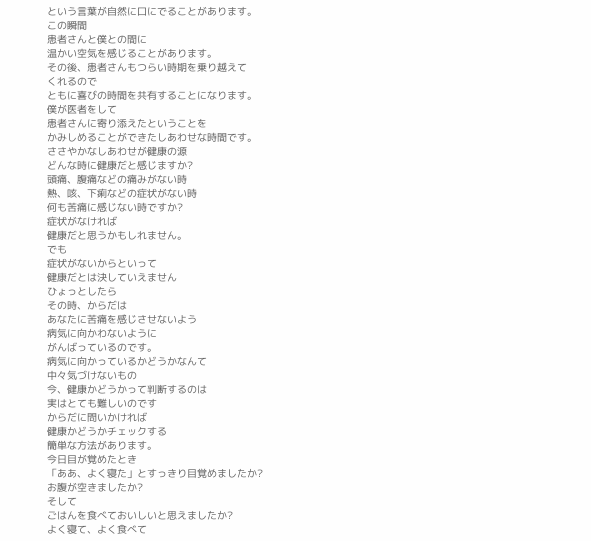という言葉が自然に口にでることがあります。
この瞬間
患者さんと僕との間に
温かい空気を感じることがあります。
その後、患者さんもつらい時期を乗り越えて
くれるので
ともに喜びの時間を共有することになります。
僕が医者をして
患者さんに寄り添えたということを
かみしめることができたしあわせな時間です。
ささやかなしあわせが健康の源
どんな時に健康だと感じますか?
頭痛、腹痛などの痛みがない時
熱、咳、下痢などの症状がない時
何も苦痛に感じない時ですか?
症状がなければ
健康だと思うかもしれません。
でも
症状がないからといって
健康だとは決していえません
ひょっとしたら
その時、からだは
あなたに苦痛を感じさせないよう
病気に向かわないように
がんばっているのです。
病気に向かっているかどうかなんて
中々気づけないもの
今、健康かどうかって判断するのは
実はとても難しいのです
からだに問いかければ
健康かどうかチェックする
簡単な方法があります。
今日目が覚めたとき
「ああ、よく寝た」とすっきり目覚めましたか?
お腹が空きましたか?
そして
ごはんを食べておいしいと思えましたか?
よく寝て、よく食べて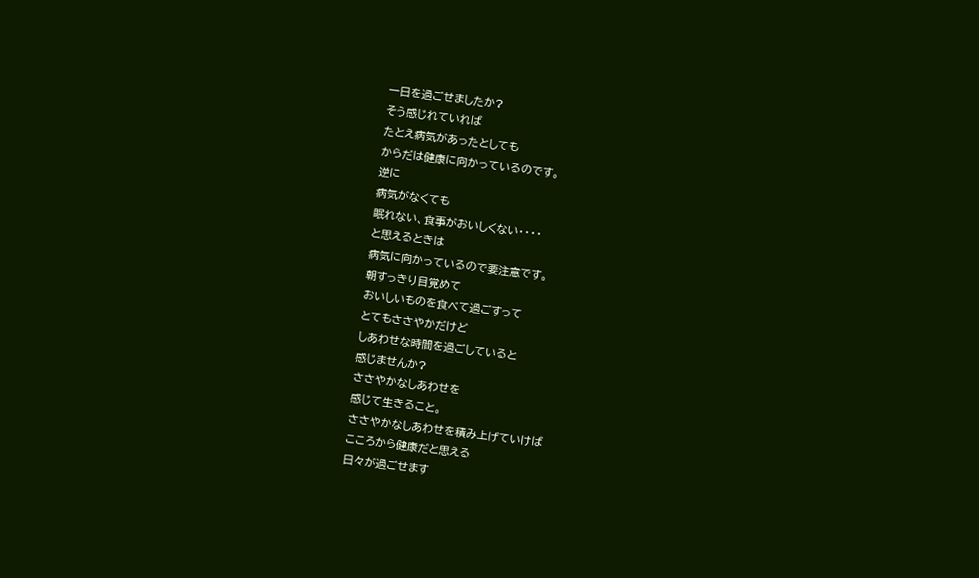一日を過ごせましたか?
そう感じれていれば
たとえ病気があったとしても
からだは健康に向かっているのです。
逆に
病気がなくても
眠れない、食事がおいしくない・・・・
と思えるときは
病気に向かっているので要注意です。
朝すっきり目覚めて
おいしいものを食べて過ごすって
とてもささやかだけど
しあわせな時間を過ごしていると
感じませんか?
ささやかなしあわせを
感じて生きること。
ささやかなしあわせを積み上げていけば
こころから健康だと思える
日々が過ごせます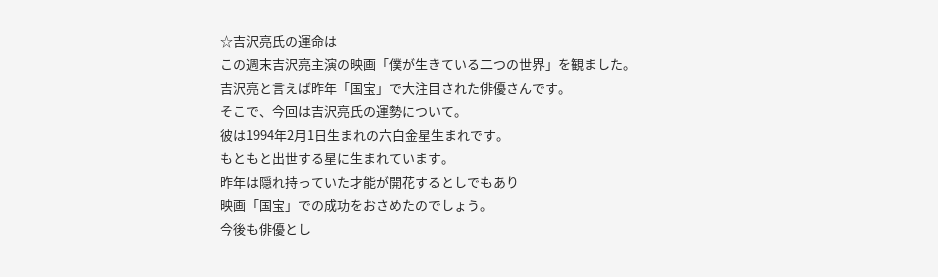☆吉沢亮氏の運命は
この週末吉沢亮主演の映画「僕が生きている二つの世界」を観ました。
吉沢亮と言えば昨年「国宝」で大注目された俳優さんです。
そこで、今回は吉沢亮氏の運勢について。
彼は1994年2月1日生まれの六白金星生まれです。
もともと出世する星に生まれています。
昨年は隠れ持っていた才能が開花するとしでもあり
映画「国宝」での成功をおさめたのでしょう。
今後も俳優とし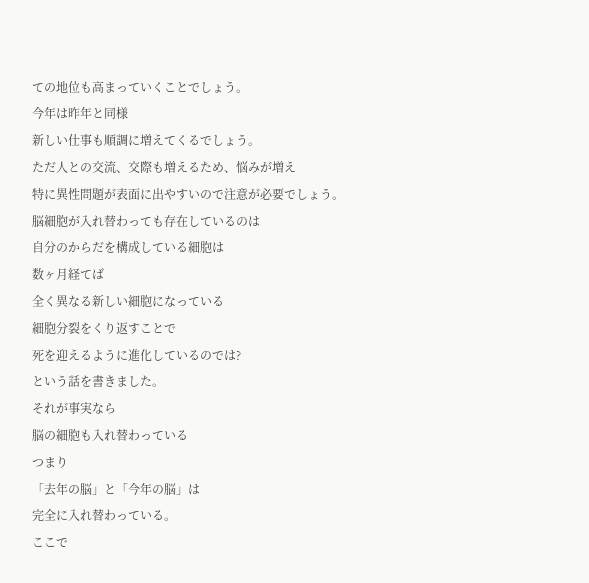ての地位も高まっていくことでしょう。
今年は昨年と同様
新しい仕事も順調に増えてくるでしょう。
ただ人との交流、交際も増えるため、悩みが増え
特に異性問題が表面に出やすいので注意が必要でしょう。
脳細胞が入れ替わっても存在しているのは
自分のからだを構成している細胞は
数ヶ月経てば
全く異なる新しい細胞になっている
細胞分裂をくり返すことで
死を迎えるように進化しているのでは?
という話を書きました。
それが事実なら
脳の細胞も入れ替わっている
つまり
「去年の脳」と「今年の脳」は
完全に入れ替わっている。
ここで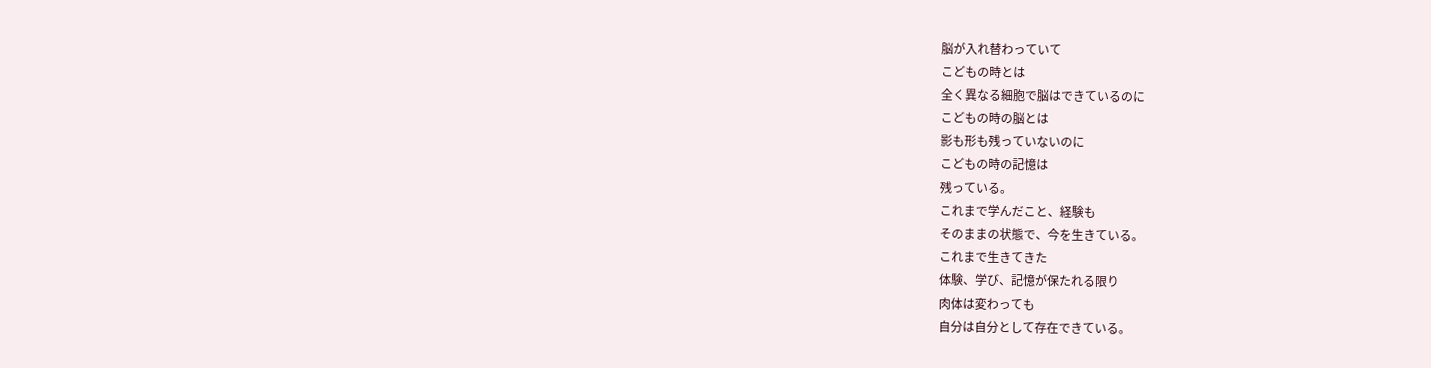脳が入れ替わっていて
こどもの時とは
全く異なる細胞で脳はできているのに
こどもの時の脳とは
影も形も残っていないのに
こどもの時の記憶は
残っている。
これまで学んだこと、経験も
そのままの状態で、今を生きている。
これまで生きてきた
体験、学び、記憶が保たれる限り
肉体は変わっても
自分は自分として存在できている。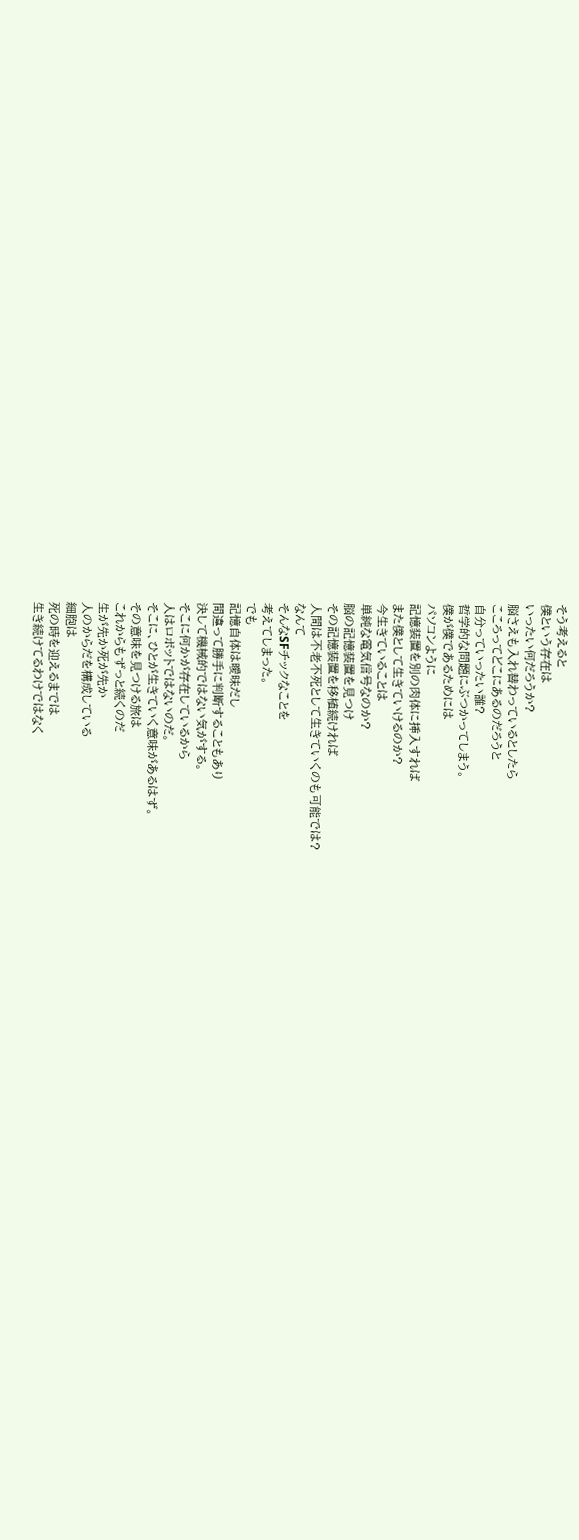そう考えると
僕という存在は
いったい何だろうか?
脳さえも入れ替わっているとしたら
こころってどこにあるのだろうと
自分っていったい誰?
哲学的な問題にぶつかってしまう。
僕が僕であるためには
パソコンように
記憶装置を別の肉体に挿入すれば
また僕として生きていけるのか?
今生きていることは
単純な電気信号なのか?
脳の記憶装置を見つけ
その記憶装置を移植続ければ
人間は不老不死として生きていくのも可能では?
なんて
そんなSFチックなことを
考えてしまった。
でも
記憶自体は曖昧だし
間違って勝手に判断することもあり
決して機械的ではない気がする。
そこに何かが存在しているから
人はロボットではないのだ。
そこに、ひとが生きていく意味があるはず。
その意味を見つける旅は
これからもずっと続くのだ
生が先か死が先か
人のからだを構成している
細胞は
死の時を迎えるまでは
生き続けてるわけではなく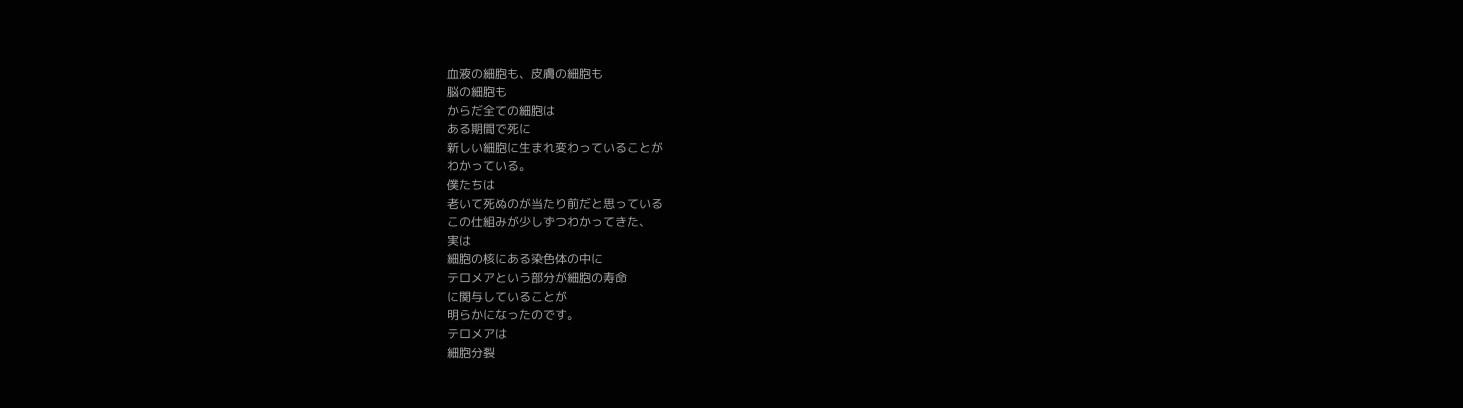血液の細胞も、皮膚の細胞も
脳の細胞も
からだ全ての細胞は
ある期間で死に
新しい細胞に生まれ変わっていることが
わかっている。
僕たちは
老いて死ぬのが当たり前だと思っている
この仕組みが少しずつわかってきた、
実は
細胞の核にある染色体の中に
テロメアという部分が細胞の寿命
に関与していることが
明らかになったのです。
テロメアは
細胞分裂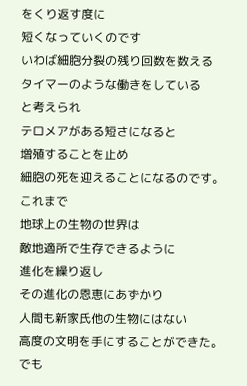をくり返す度に
短くなっていくのです
いわば細胞分裂の残り回数を数える
タイマーのような働きをしている
と考えられ
テロメアがある短さになると
増殖することを止め
細胞の死を迎えることになるのです。
これまで
地球上の生物の世界は
敵地適所で生存できるように
進化を繰り返し
その進化の恩恵にあずかり
人間も新家氏他の生物にはない
高度の文明を手にすることができた。
でも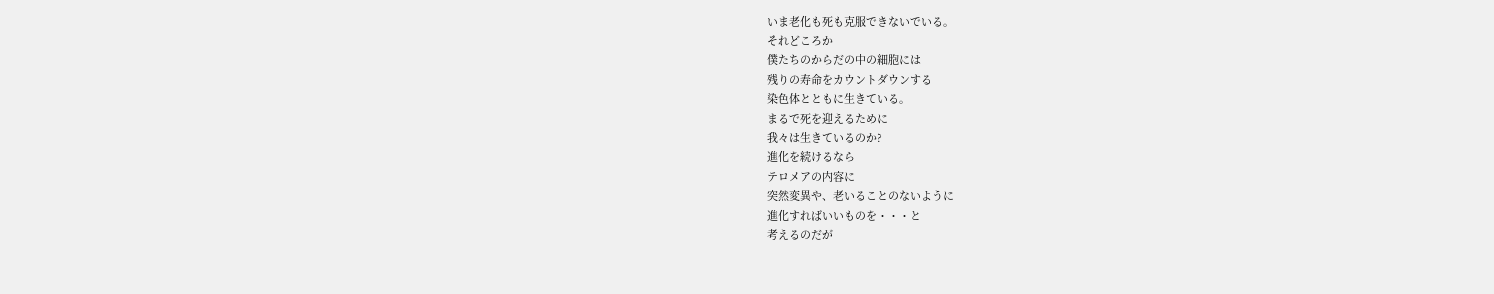いま老化も死も克服できないでいる。
それどころか
僕たちのからだの中の細胞には
残りの寿命をカウントダウンする
染色体とともに生きている。
まるで死を迎えるために
我々は生きているのか?
進化を続けるなら
テロメアの内容に
突然変異や、老いることのないように
進化すればいいものを・・・と
考えるのだが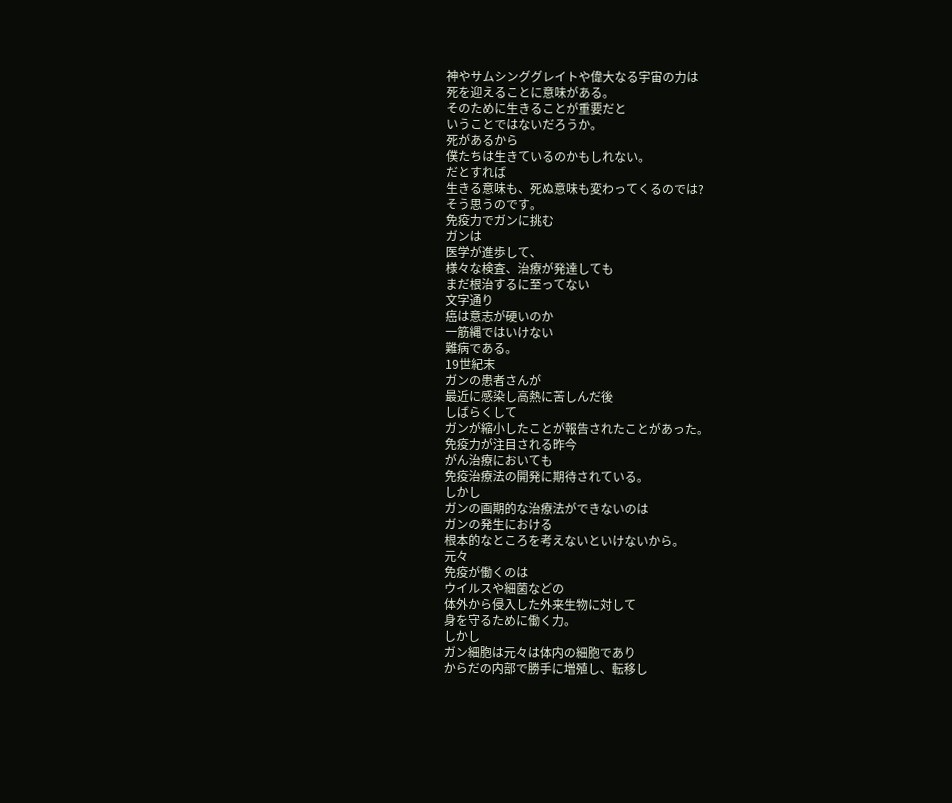神やサムシンググレイトや偉大なる宇宙の力は
死を迎えることに意味がある。
そのために生きることが重要だと
いうことではないだろうか。
死があるから
僕たちは生きているのかもしれない。
だとすれば
生きる意味も、死ぬ意味も変わってくるのでは?
そう思うのです。
免疫力でガンに挑む
ガンは
医学が進歩して、
様々な検査、治療が発達しても
まだ根治するに至ってない
文字通り
癌は意志が硬いのか
一筋縄ではいけない
難病である。
19世紀末
ガンの患者さんが
最近に感染し高熱に苦しんだ後
しばらくして
ガンが縮小したことが報告されたことがあった。
免疫力が注目される昨今
がん治療においても
免疫治療法の開発に期待されている。
しかし
ガンの画期的な治療法ができないのは
ガンの発生における
根本的なところを考えないといけないから。
元々
免疫が働くのは
ウイルスや細菌などの
体外から侵入した外来生物に対して
身を守るために働く力。
しかし
ガン細胞は元々は体内の細胞であり
からだの内部で勝手に増殖し、転移し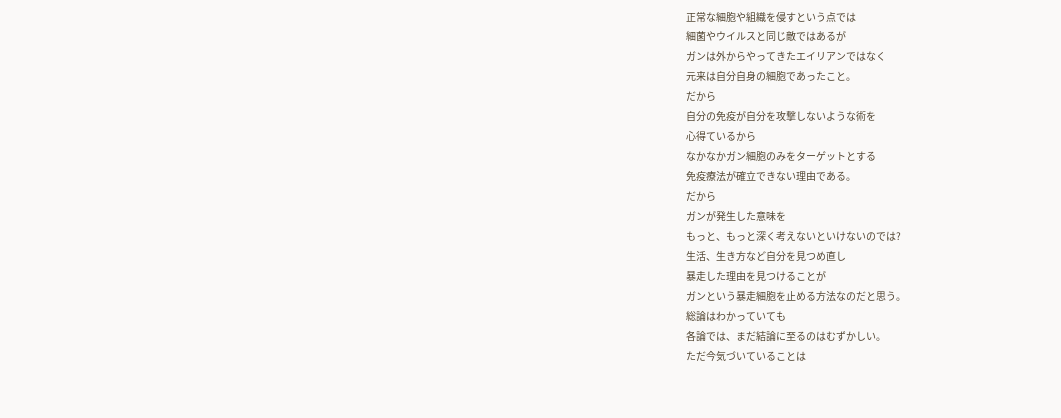正常な細胞や組織を侵すという点では
細菌やウイルスと同じ敵ではあるが
ガンは外からやってきたエイリアンではなく
元来は自分自身の細胞であったこと。
だから
自分の免疫が自分を攻撃しないような術を
心得ているから
なかなかガン細胞のみをターゲットとする
免疫療法が確立できない理由である。
だから
ガンが発生した意味を
もっと、もっと深く考えないといけないのでは?
生活、生き方など自分を見つめ直し
暴走した理由を見つけることが
ガンという暴走細胞を止める方法なのだと思う。
総論はわかっていても
各論では、まだ結論に至るのはむずかしい。
ただ今気づいていることは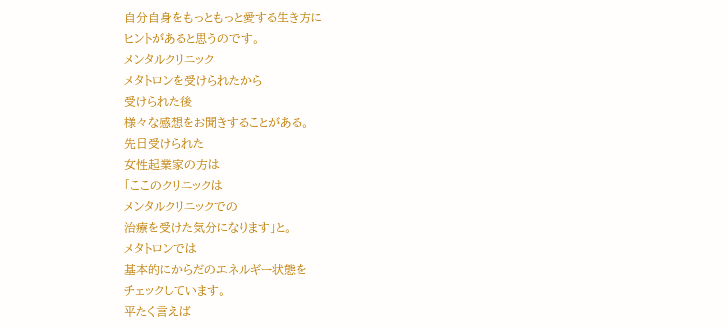自分自身をもっともっと愛する生き方に
ヒントがあると思うのです。
メンタルクリニック
メタトロンを受けられたから
受けられた後
様々な感想をお聞きすることがある。
先日受けられた
女性起業家の方は
「ここのクリニックは
メンタルクリニックでの
治療を受けた気分になります」と。
メタトロンでは
基本的にからだのエネルギー状態を
チェックしています。
平たく言えば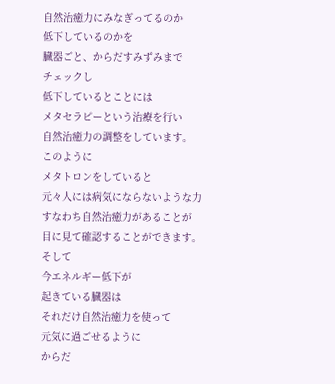自然治癒力にみなぎってるのか
低下しているのかを
臓器ごと、からだすみずみまで
チェックし
低下しているとことには
メタセラピーという治療を行い
自然治癒力の調整をしています。
このように
メタトロンをしていると
元々人には病気にならないような力
すなわち自然治癒力があることが
目に見て確認することができます。
そして
今エネルギー低下が
起きている臓器は
それだけ自然治癒力を使って
元気に過ごせるように
からだ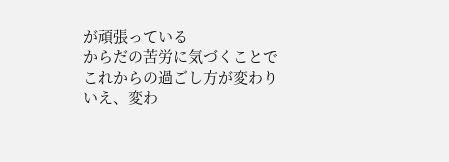が頑張っている
からだの苦労に気づくことで
これからの過ごし方が変わり
いえ、変わ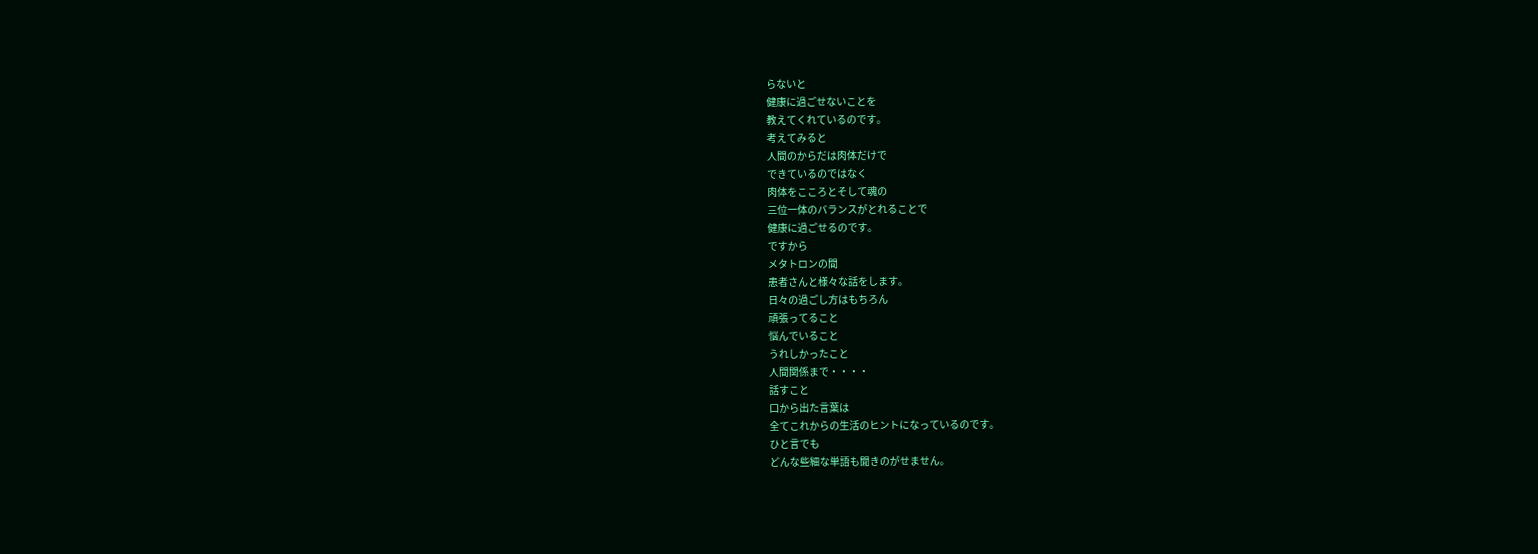らないと
健康に過ごせないことを
教えてくれているのです。
考えてみると
人間のからだは肉体だけで
できているのではなく
肉体をこころとそして魂の
三位一体のバランスがとれることで
健康に過ごせるのです。
ですから
メタトロンの間
患者さんと様々な話をします。
日々の過ごし方はもちろん
頑張ってること
悩んでいること
うれしかったこと
人間関係まで・・・・
話すこと
口から出た言葉は
全てこれからの生活のヒントになっているのです。
ひと言でも
どんな些細な単語も聞きのがせません。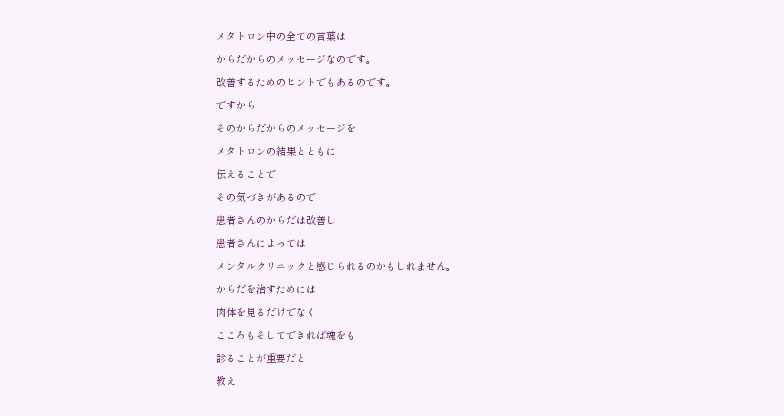メタトロン中の全ての言葉は
からだからのメッセージなのです。
改善するためのヒントでもあるのです。
ですから
そのからだからのメッセージを
メタトロンの結果とともに
伝えることで
その気づきがあるので
患者さんのからだは改善し
患者さんによっては
メンタルクリニックと感じられるのかもしれません。
からだを治すためには
肉体を見るだけでなく
こころもそしてできれば魂をも
診ることが重要だと
教え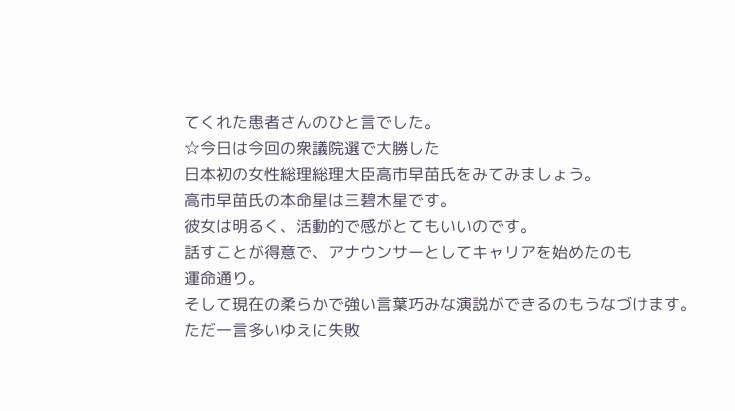てくれた患者さんのひと言でした。
☆今日は今回の衆議院選で大勝した
日本初の女性総理総理大臣高市早苗氏をみてみましょう。
高市早苗氏の本命星は三碧木星です。
彼女は明るく、活動的で感がとてもいいのです。
話すことが得意で、アナウンサーとしてキャリアを始めたのも
運命通り。
そして現在の柔らかで強い言葉巧みな演説ができるのもうなづけます。
ただ一言多いゆえに失敗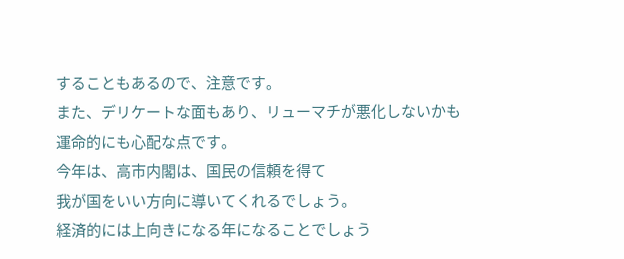することもあるので、注意です。
また、デリケートな面もあり、リューマチが悪化しないかも
運命的にも心配な点です。
今年は、高市内閣は、国民の信頼を得て
我が国をいい方向に導いてくれるでしょう。
経済的には上向きになる年になることでしょう